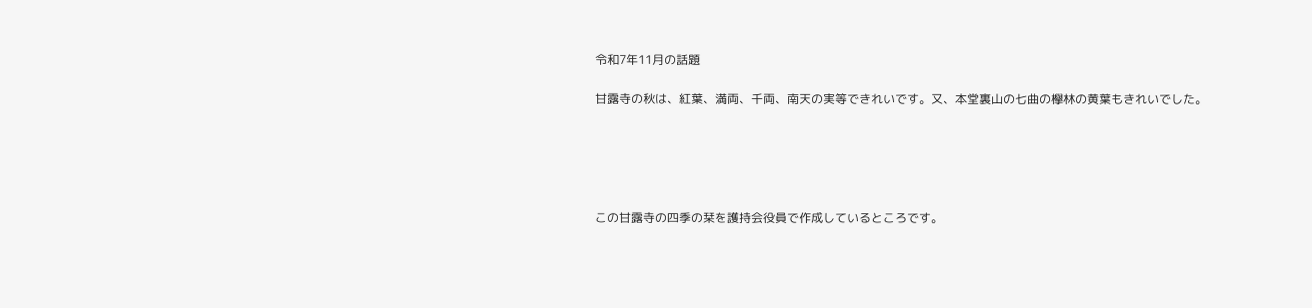令和7年11月の話題

甘露寺の秋は、紅葉、満両、千両、南天の実等できれいです。又、本堂裏山の七曲の欅林の黄葉もきれいでした。





この甘露寺の四季の栞を護持会役員で作成しているところです。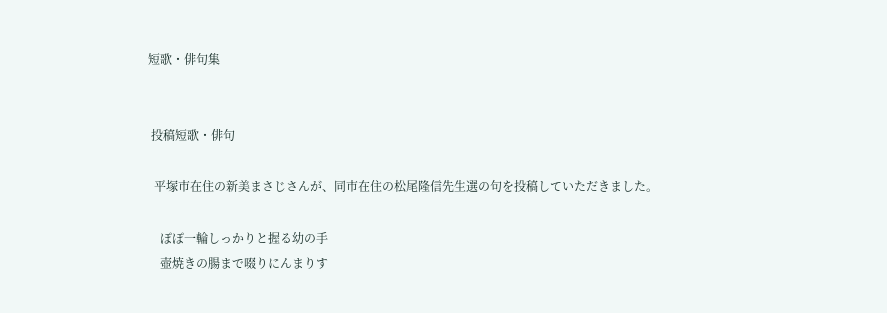短歌・俳句集


 投稿短歌・俳句

  平塚市在住の新美まさじさんが、同市在住の松尾隆信先生選の句を投稿していただきました。

    ぽぽ一輪しっかりと握る幼の手
    壺焼きの腸まで啜りにんまりす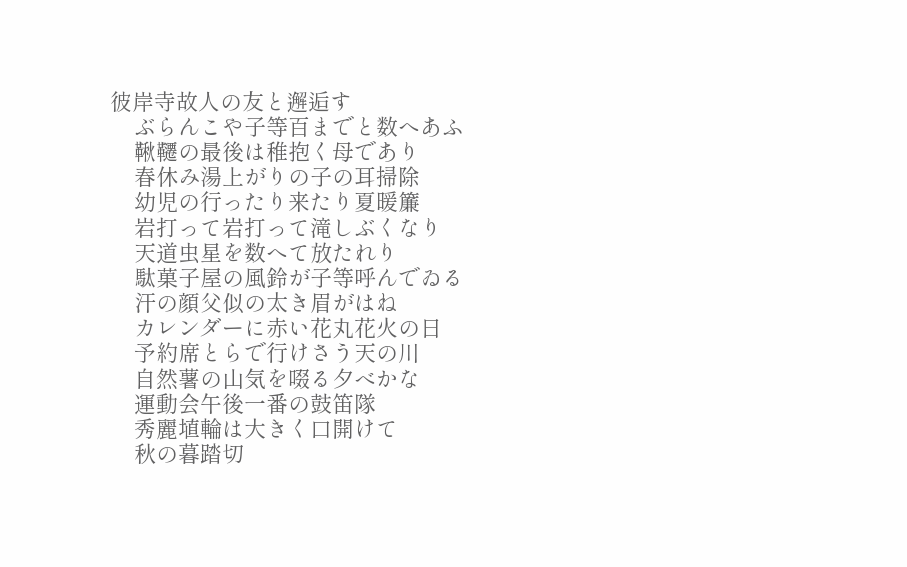彼岸寺故人の友と邂逅す
    ぶらんこや子等百までと数へあふ
    鞦韆の最後は稚抱く母であり
    春休み湯上がりの子の耳掃除
    幼児の行ったり来たり夏暖簾
    岩打って岩打って滝しぶくなり
    天道虫星を数へて放たれり
    駄菓子屋の風鈴が子等呼んでゐる
    汗の顔父似の太き眉がはね
    カレンダーに赤い花丸花火の日
    予約席とらで行けさう天の川
    自然薯の山気を啜る夕べかな
    運動会午後一番の鼓笛隊
    秀麗埴輪は大きく口開けて
    秋の暮踏切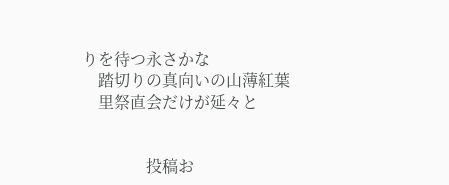りを待つ永さかな
    踏切りの真向いの山薄紅葉
    里祭直会だけが延々と


                投稿お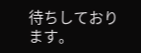待ちしております。